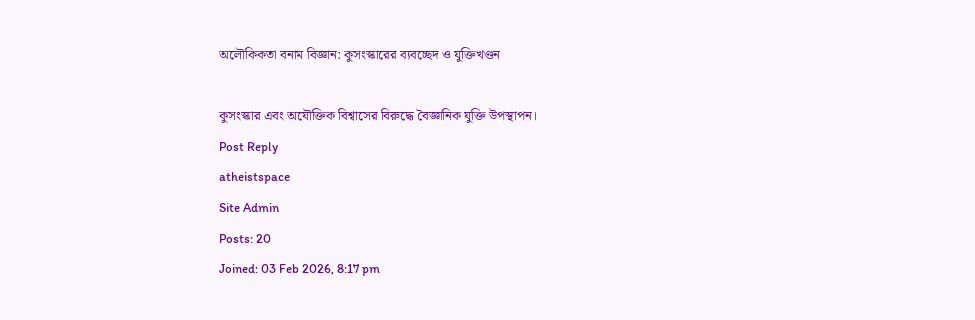অলৌকিকতা বনাম বিজ্ঞান: কুসংস্কারের ব্যবচ্ছেদ ও যুক্তিখণ্ডন

কুসংস্কার এবং অযৌক্তিক বিশ্বাসের বিরুদ্ধে বৈজ্ঞানিক যুক্তি উপস্থাপন।
Post Reply
atheistspace
Site Admin
Posts: 20
Joined: 03 Feb 2026, 8:17 pm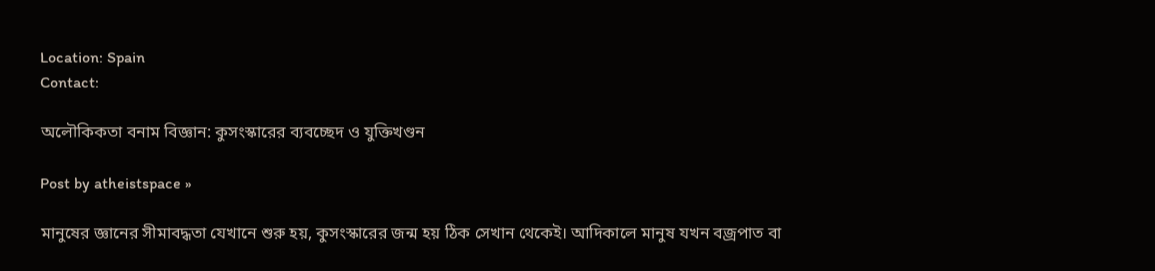Location: Spain
Contact:

অলৌকিকতা বনাম বিজ্ঞান: কুসংস্কারের ব্যবচ্ছেদ ও যুক্তিখণ্ডন

Post by atheistspace »

মানুষের জ্ঞানের সীমাবদ্ধতা যেখানে শুরু হয়, কুসংস্কারের জন্ম হয় ঠিক সেখান থেকেই। আদিকালে মানুষ যখন বজ্রপাত বা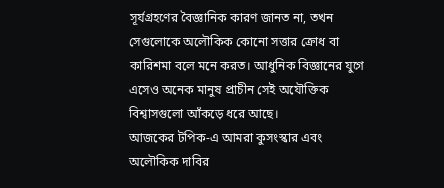সূর্যগ্রহণের বৈজ্ঞানিক কারণ জানত না, তখন সেগুলোকে অলৌকিক কোনো সত্তার ক্রোধ বা কারিশমা বলে মনে করত। আধুনিক বিজ্ঞানের যুগে এসেও অনেক মানুষ প্রাচীন সেই অযৌক্তিক বিশ্বাসগুলো আঁকড়ে ধরে আছে।
আজকের টপিক-এ আমরা কুসংস্কার এবং অলৌকিক দাবির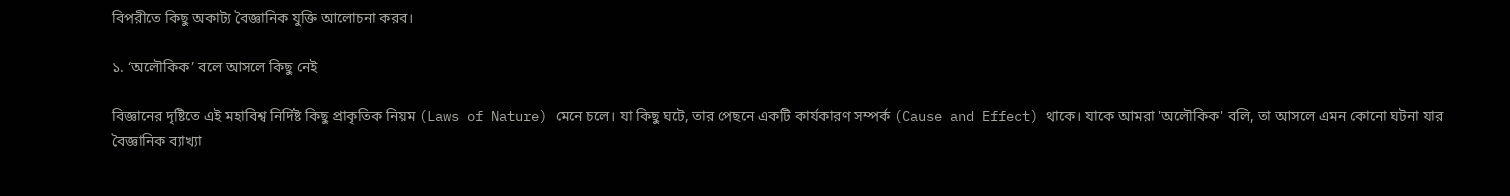বিপরীতে কিছু অকাট্য বৈজ্ঞানিক যুক্তি আলোচনা করব।

১. ‘অলৌকিক’ বলে আসলে কিছু নেই

বিজ্ঞানের দৃষ্টিতে এই মহাবিশ্ব নির্দিষ্ট কিছু প্রাকৃতিক নিয়ম (Laws of Nature) মেনে চলে। যা কিছু ঘটে, তার পেছনে একটি কার্যকারণ সম্পর্ক (Cause and Effect) থাকে। যাকে আমরা 'অলৌকিক' বলি, তা আসলে এমন কোনো ঘটনা যার বৈজ্ঞানিক ব্যাখ্যা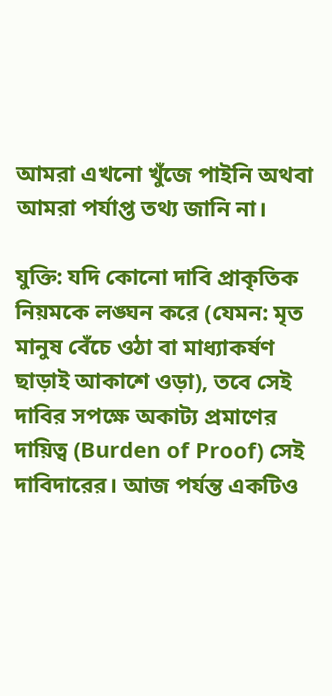আমরা এখনো খুঁজে পাইনি অথবা আমরা পর্যাপ্ত তথ্য জানি না।

যুক্তি: যদি কোনো দাবি প্রাকৃতিক নিয়মকে লঙ্ঘন করে (যেমন: মৃত মানুষ বেঁচে ওঠা বা মাধ্যাকর্ষণ ছাড়াই আকাশে ওড়া), তবে সেই দাবির সপক্ষে অকাট্য প্রমাণের দায়িত্ব (Burden of Proof) সেই দাবিদারের। আজ পর্যন্ত একটিও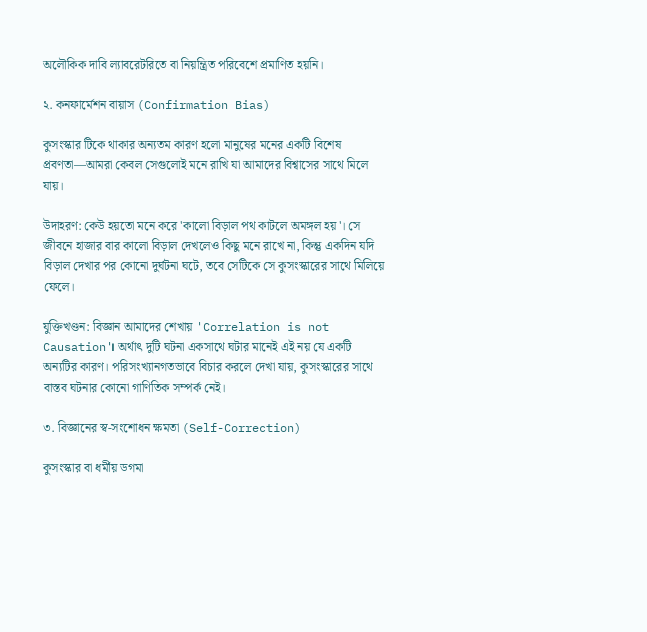অলৌকিক দাবি ল্যাবরেটরিতে বা নিয়ন্ত্রিত পরিবেশে প্রমাণিত হয়নি।

২. কনফার্মেশন বায়াস (Confirmation Bias)

কুসংস্কার টিকে থাকার অন্যতম কারণ হলো মানুষের মনের একটি বিশেষ প্রবণতা—আমরা কেবল সেগুলোই মনে রাখি যা আমাদের বিশ্বাসের সাথে মিলে যায়।

উদাহরণ: কেউ হয়তো মনে করে 'কালো বিড়াল পথ কাটলে অমঙ্গল হয়'। সে জীবনে হাজার বার কালো বিড়াল দেখলেও কিছু মনে রাখে না, কিন্তু একদিন যদি বিড়াল দেখার পর কোনো দুর্ঘটনা ঘটে, তবে সেটিকে সে কুসংস্কারের সাথে মিলিয়ে ফেলে।

যুক্তিখণ্ডন: বিজ্ঞান আমাদের শেখায় 'Correlation is not Causation'। অর্থাৎ দুটি ঘটনা একসাথে ঘটার মানেই এই নয় যে একটি অন্যটির কারণ। পরিসংখ্যানগতভাবে বিচার করলে দেখা যায়, কুসংস্কারের সাথে বাস্তব ঘটনার কোনো গাণিতিক সম্পর্ক নেই।

৩. বিজ্ঞানের স্ব-সংশোধন ক্ষমতা (Self-Correction)

কুসংস্কার বা ধর্মীয় ডগমা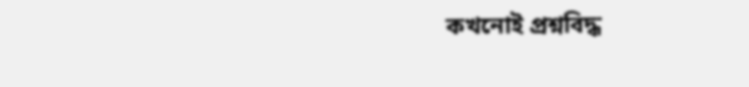কখনোই প্রশ্নবিদ্ধ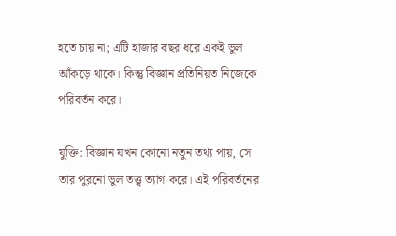হতে চায় না; এটি হাজার বছর ধরে একই ভুল আঁকড়ে থাকে। কিন্তু বিজ্ঞান প্রতিনিয়ত নিজেকে পরিবর্তন করে।

যুক্তি: বিজ্ঞান যখন কোনো নতুন তথ্য পায়, সে তার পুরনো ভুল তত্ত্ব ত্যাগ করে। এই পরিবর্তনের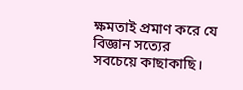ক্ষমতাই প্রমাণ করে যে বিজ্ঞান সত্যের সবচেয়ে কাছাকাছি।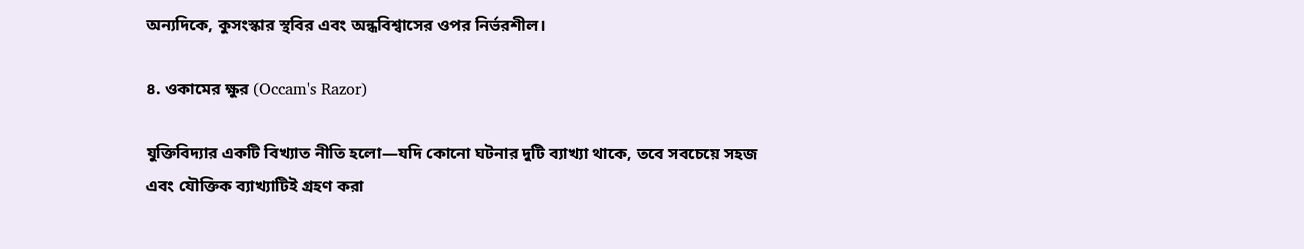অন্যদিকে, কুসংস্কার স্থবির এবং অন্ধবিশ্বাসের ওপর নির্ভরশীল।

৪. ওকামের ক্ষুর (Occam's Razor)

যুক্তিবিদ্যার একটি বিখ্যাত নীতি হলো—যদি কোনো ঘটনার দুটি ব্যাখ্যা থাকে, তবে সবচেয়ে সহজ এবং যৌক্তিক ব্যাখ্যাটিই গ্রহণ করা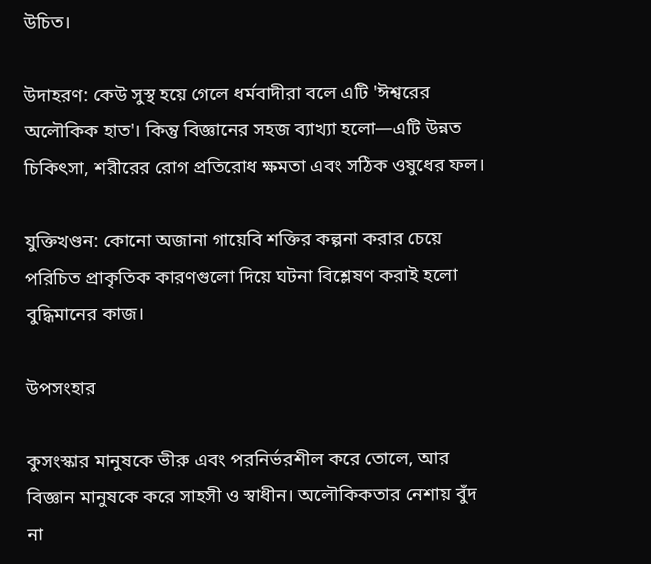উচিত।

উদাহরণ: কেউ সুস্থ হয়ে গেলে ধর্মবাদীরা বলে এটি 'ঈশ্বরের অলৌকিক হাত'। কিন্তু বিজ্ঞানের সহজ ব্যাখ্যা হলো—এটি উন্নত চিকিৎসা, শরীরের রোগ প্রতিরোধ ক্ষমতা এবং সঠিক ওষুধের ফল।

যুক্তিখণ্ডন: কোনো অজানা গায়েবি শক্তির কল্পনা করার চেয়ে পরিচিত প্রাকৃতিক কারণগুলো দিয়ে ঘটনা বিশ্লেষণ করাই হলো বুদ্ধিমানের কাজ।

উপসংহার

কুসংস্কার মানুষকে ভীরু এবং পরনির্ভরশীল করে তোলে, আর বিজ্ঞান মানুষকে করে সাহসী ও স্বাধীন। অলৌকিকতার নেশায় বুঁদ না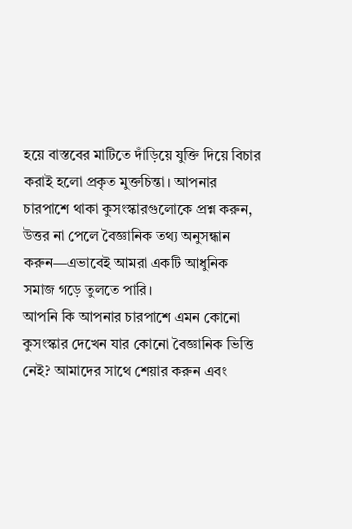হয়ে বাস্তবের মাটিতে দাঁড়িয়ে যুক্তি দিয়ে বিচার করাই হলো প্রকৃত মুক্তচিন্তা। আপনার চারপাশে থাকা কুসংস্কারগুলোকে প্রশ্ন করুন, উত্তর না পেলে বৈজ্ঞানিক তথ্য অনুসন্ধান করুন—এভাবেই আমরা একটি আধুনিক সমাজ গড়ে তুলতে পারি।
আপনি কি আপনার চারপাশে এমন কোনো কুসংস্কার দেখেন যার কোনো বৈজ্ঞানিক ভিত্তি নেই? আমাদের সাথে শেয়ার করুন এবং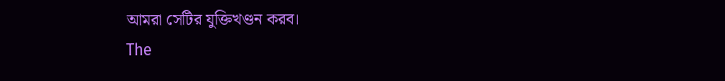আমরা সেটির যুক্তিখণ্ডন করব।
The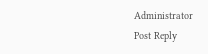Administrator
Post Reply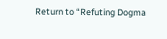Return to “Refuting Dogma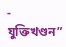- যুক্তিখণ্ডন”